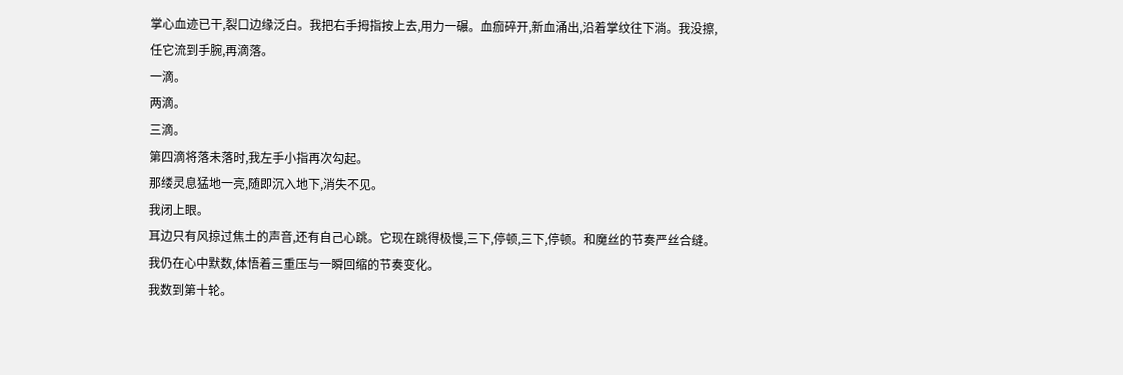掌心血迹已干,裂口边缘泛白。我把右手拇指按上去,用力一碾。血痂碎开,新血涌出,沿着掌纹往下淌。我没擦,任它流到手腕,再滴落。
一滴。
两滴。
三滴。
第四滴将落未落时,我左手小指再次勾起。
那缕灵息猛地一亮,随即沉入地下,消失不见。
我闭上眼。
耳边只有风掠过焦土的声音,还有自己心跳。它现在跳得极慢,三下,停顿,三下,停顿。和魔丝的节奏严丝合缝。
我仍在心中默数,体悟着三重压与一瞬回缩的节奏变化。
我数到第十轮。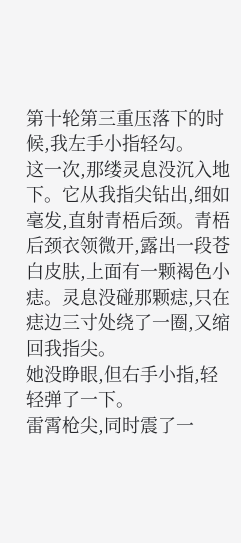第十轮第三重压落下的时候,我左手小指轻勾。
这一次,那缕灵息没沉入地下。它从我指尖钻出,细如毫发,直射青梧后颈。青梧后颈衣领微开,露出一段苍白皮肤,上面有一颗褐色小痣。灵息没碰那颗痣,只在痣边三寸处绕了一圈,又缩回我指尖。
她没睁眼,但右手小指,轻轻弹了一下。
雷霄枪尖,同时震了一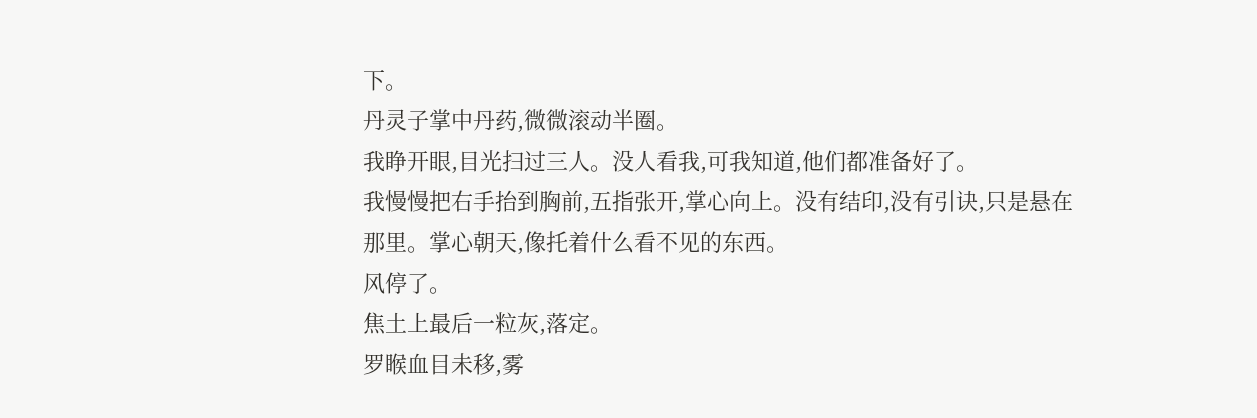下。
丹灵子掌中丹药,微微滚动半圈。
我睁开眼,目光扫过三人。没人看我,可我知道,他们都准备好了。
我慢慢把右手抬到胸前,五指张开,掌心向上。没有结印,没有引诀,只是悬在那里。掌心朝天,像托着什么看不见的东西。
风停了。
焦土上最后一粒灰,落定。
罗睺血目未移,雾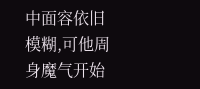中面容依旧模糊,可他周身魔气开始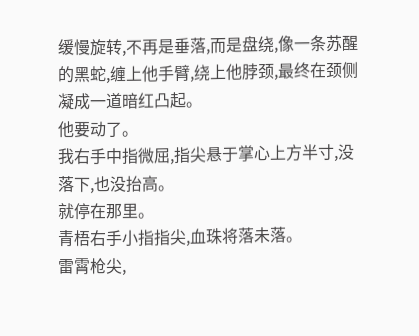缓慢旋转,不再是垂落,而是盘绕,像一条苏醒的黑蛇,缠上他手臂,绕上他脖颈,最终在颈侧凝成一道暗红凸起。
他要动了。
我右手中指微屈,指尖悬于掌心上方半寸,没落下,也没抬高。
就停在那里。
青梧右手小指指尖,血珠将落未落。
雷霄枪尖,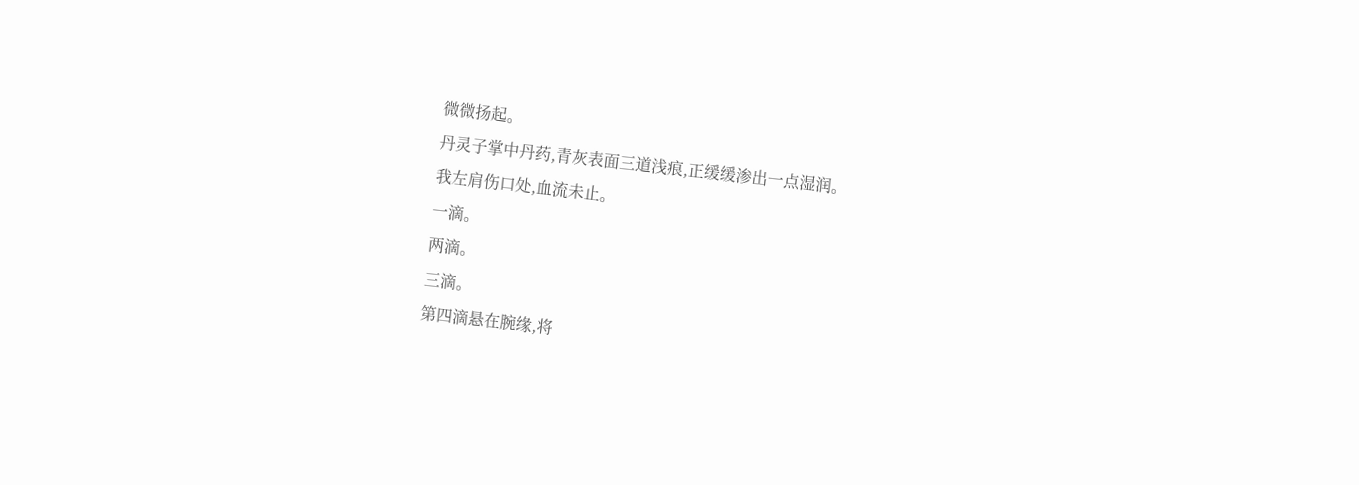微微扬起。
丹灵子掌中丹药,青灰表面三道浅痕,正缓缓渗出一点湿润。
我左肩伤口处,血流未止。
一滴。
两滴。
三滴。
第四滴悬在腕缘,将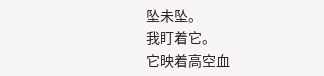坠未坠。
我盯着它。
它映着高空血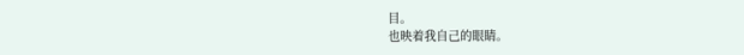目。
也映着我自己的眼睛。